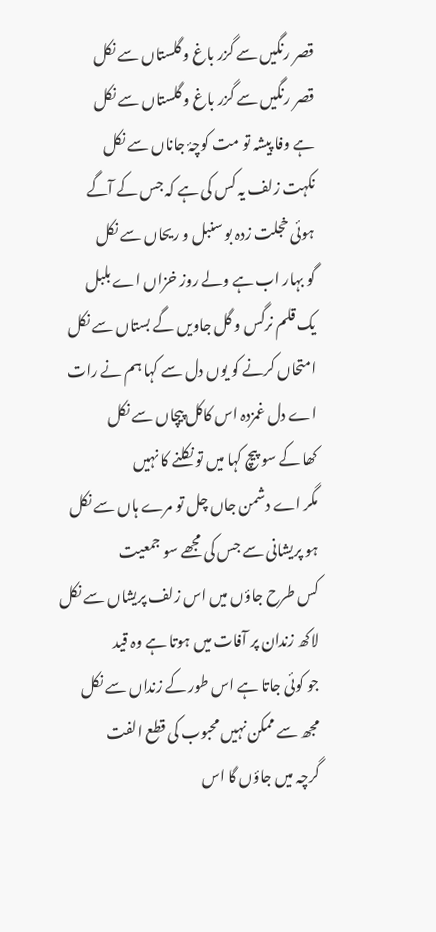قصر رنگیں سے گزر باغ و گلستاں سے نکل
قصر رنگیں سے گزر باغ و گلستاں سے نکل
ہے وفا پیشہ تو مت کوچۂ جاناں سے نکل
نکہت زلف یہ کس کی ہے کہ جس کے آگے
ہوئی خجلت زدہ بو سنبل و ریحاں سے نکل
گو بہار اب ہے ولے روز خزاں اے بلبل
یک قلم نرگس و گل جاویں گے بستاں سے نکل
امتحاں کرنے کو یوں دل سے کہا ہم نے رات
اے دل غمزدہ اس کاکل پیچاں سے نکل
کھا کے سو پیچ کہا میں تو نکلنے کا نہیں
مگر اے دشمن جاں چل تو مرے ہاں سے نکل
ہو پریشانی سے جس کی مجھے سو جمعیت
کس طرح جاؤں میں اس زلف پریشاں سے نکل
لاکھ زندان پر آفات میں ہوتا ہے وہ قید
جو کوئی جاتا ہے اس طور کے زنداں سے نکل
مجھ سے ممکن نہیں محبوب کی قطع الفت
گرچہ میں جاؤں گا اس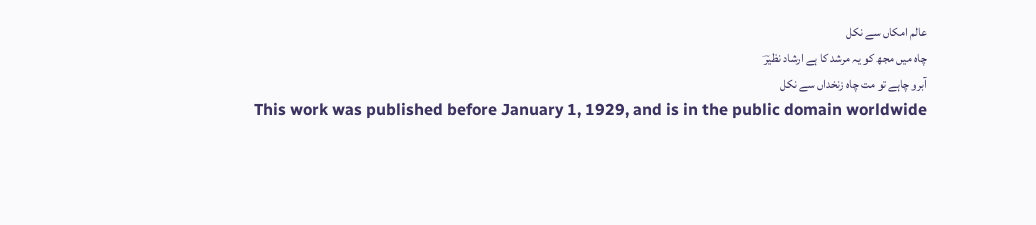عالم امکاں سے نکل
چاہ میں مجھ کو یہ مرشد کا ہے ارشاد نظیرؔ
آبرو چاہے تو مت چاہ زنخداں سے نکل
This work was published before January 1, 1929, and is in the public domain worldwide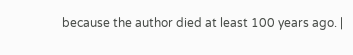because the author died at least 100 years ago. |